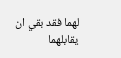لهما فقد بقي ان يقابلهما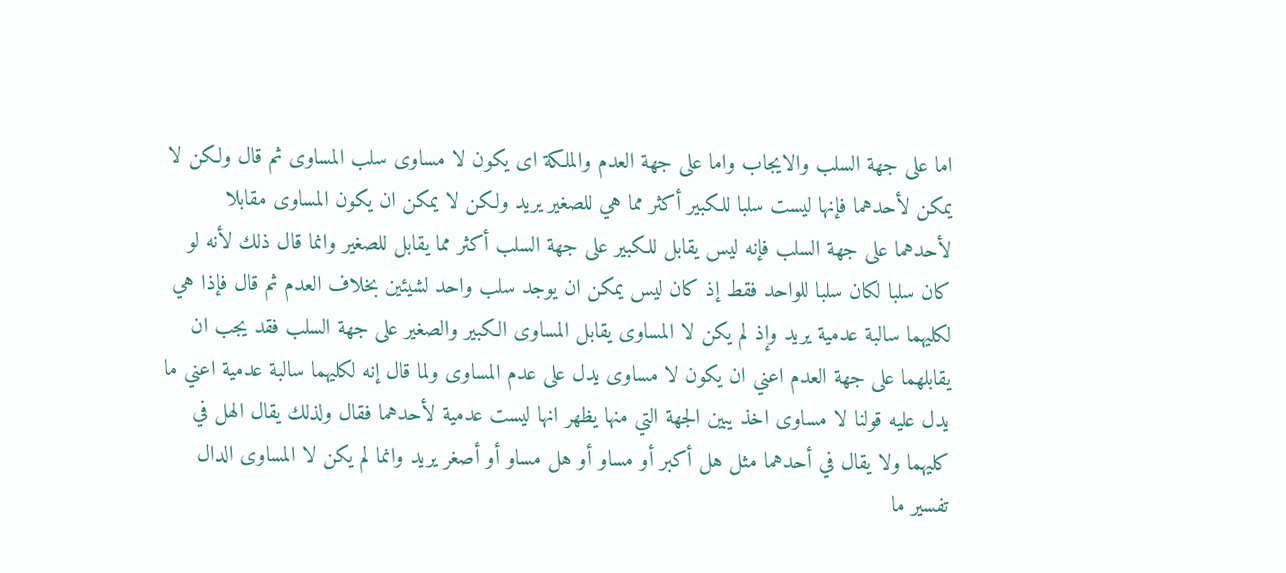اما على جهة السلب والايجاب واما على جهة العدم والملكة اى يكون لا مساوى سلب المساوى ثم قال ولكن لا يمكن لأحدهما فإنها ليست سلبا للكبير أكثر مما هي للصغير يريد ولكن لا يمكن ان يكون المساوى مقابلا لأحدهما على جهة السلب فإنه ليس يقابل للكبير على جهة السلب أكثر مما يقابل للصغير وانما قال ذلك لأنه لو كان سلبا لكان سلبا للواحد فقط إذ كان ليس يمكن ان يوجد سلب واحد لشيئين بخلاف العدم ثم قال فإذا هي لكليهما سالبة عدمية يريد وإذ لم يكن لا المساوى يقابل المساوى الكبير والصغير على جهة السلب فقد يجب ان يقابلهما على جهة العدم اعني ان يكون لا مساوى يدل على عدم المساوى ولما قال إنه لكليهما سالبة عدمية اعني ما يدل عليه قولنا لا مساوى اخذ يبين الجهة التي منها يظهر انها ليست عدمية لأحدهما فقال ولذلك يقال الهل في كليهما ولا يقال في أحدهما مثل هل أكبر أو مساو أو هل مساو أو أصغر يريد وانما لم يكن لا المساوى الدال
تفسير ما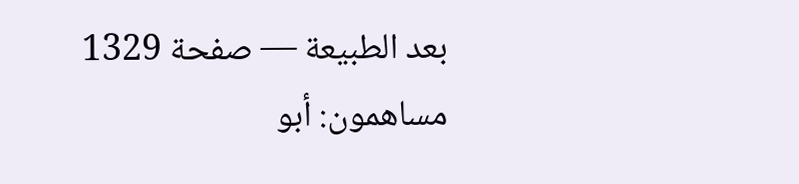بعد الطبيعة — صفحة 1329
مساهمون: أبو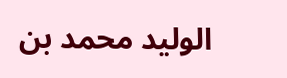الوليد محمد بن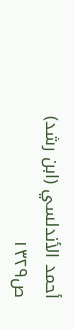أحمد الأندلسي (ابن رشد)
ص١٣٢٩